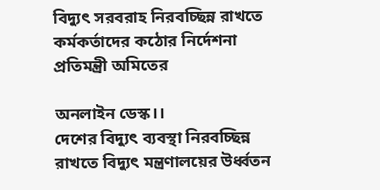বিদ্যুৎ সরবরাহ নিরবচ্ছিন্ন রাখতে কর্মকর্তাদের কঠোর নির্দেশনা প্রতিমন্ত্রী অমিতের

অনলাইন ডেস্ক।।
দেশের বিদ্যুৎ ব্যবস্থা নিরবচ্ছিন্ন রাখতে বিদ্যুৎ মন্ত্রণালয়ের উর্ধ্বতন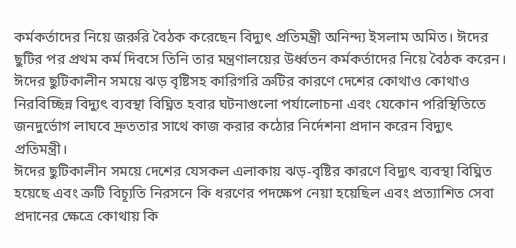কর্মকর্তাদের নিয়ে জরুরি বৈঠক করেছেন বিদ্যুৎ প্রতিমন্ত্রী অনিন্দ্য ইসলাম অমিত। ঈদের ছুটির পর প্রথম কর্ম দিবসে তিনি তার মন্ত্রণালয়ের উর্ধ্বতন কর্মকর্তাদের নিয়ে বৈঠক করেন। ঈদের ছুটিকালীন সময়ে ঝড় বৃষ্টিসহ কারিগরি ত্রুটির কারণে দেশের কোথাও কোথাও নিরবিচ্ছিন্ন বিদ্যুৎ ব্যবস্থা বিঘ্নিত হবার ঘটনাগুলো পর্যালোচনা এবং যেকোন পরিস্থিতিতে জনদুর্ভোগ লাঘবে দ্রুততার সাথে কাজ করার কঠোর নির্দেশনা প্রদান করেন বিদ্যুৎ প্রতিমন্ত্রী।
ঈদের ছুটিকালীন সময়ে দেশের যেসকল এলাকায় ঝড়-বৃষ্টির কারণে বিদ্যুৎ ব্যবস্থা বিঘ্নিত হয়েছে এবং ত্রুটি বিচ্যূতি নিরসনে কি ধরণের পদক্ষেপ নেয়া হয়েছিল এবং প্রত্যাশিত সেবা প্রদানের ক্ষেত্রে কোথায় কি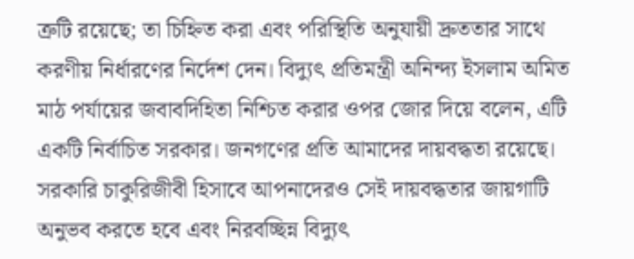ত্রুটি রয়েছে; তা চিহ্নিত করা এবং পরিস্থিতি অনুযায়ী দ্রুততার সাথে করণীয় নির্ধারণের নির্দেশ দেন। বিদ্যুৎ প্রতিমন্ত্রী অনিন্দ্য ইসলাম অমিত মাঠ পর্যায়ের জবাবদিহিতা নিশ্চিত করার ওপর জোর দিয়ে বলেন, এটি একটি নির্বাচিত সরকার। জনগণের প্রতি আমাদের দায়বদ্ধতা রয়েছে। সরকারি চাকুরিজীবী হিসাবে আপনাদেরও সেই দায়বদ্ধতার জায়গাটি অনুভব করতে হবে এবং নিরবচ্ছিন্ন বিদ্যুৎ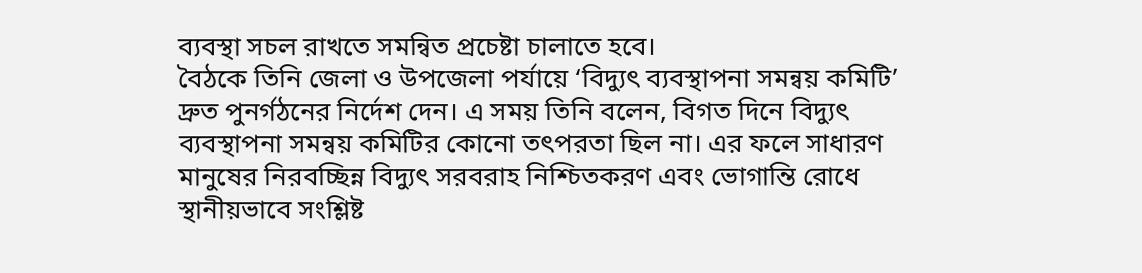ব্যবস্থা সচল রাখতে সমন্বিত প্রচেষ্টা চালাতে হবে।
বৈঠকে তিনি জেলা ও উপজেলা পর্যায়ে ‘বিদ্যুৎ ব্যবস্থাপনা সমন্বয় কমিটি’ দ্রুত পুনর্গঠনের নির্দেশ দেন। এ সময় তিনি বলেন, বিগত দিনে বিদ্যুৎ ব্যবস্থাপনা সমন্বয় কমিটির কোনো তৎপরতা ছিল না। এর ফলে সাধারণ মানুষের নিরবচ্ছিন্ন বিদ্যুৎ সরবরাহ নিশ্চিতকরণ এবং ভোগান্তি রোধে স্থানীয়ভাবে সংশ্লিষ্ট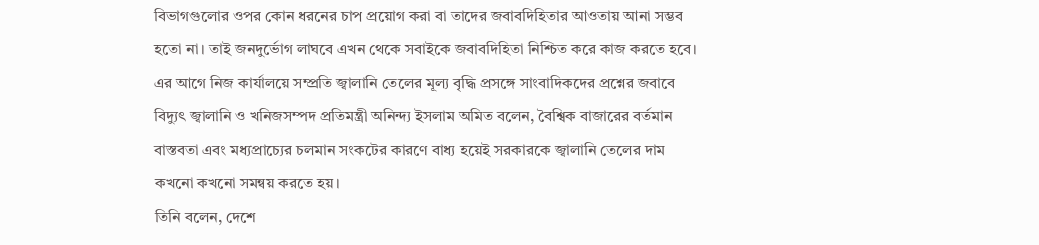বিভাগগুলোর ওপর কোন ধরনের চাপ প্রয়োগ করা বা তাদের জবাবদিহিতার আওতায় আনা সম্ভব হতো না। তাই জনদুর্ভোগ লাঘবে এখন থেকে সবাইকে জবাবদিহিতা নিশ্চিত করে কাজ করতে হবে।
এর আগে নিজ কার্যালয়ে সম্প্রতি জ্বালানি তেলের মূল্য বৃদ্ধি প্রসঙ্গে সাংবাদিকদের প্রশ্নের জবাবে বিদ্যুৎ জ্বালানি ও খনিজসম্পদ প্রতিমন্ত্রী অনিন্দ্য ইসলাম অমিত বলেন, বৈশ্বিক বাজারের বর্তমান বাস্তবতা এবং মধ্যপ্রাচ্যের চলমান সংকটের কারণে বাধ্য হয়েই সরকারকে জ্বালানি তেলের দাম কখনো কখনো সমন্বয় করতে হয়।
তিনি বলেন, দেশে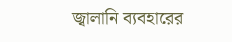জ্বালানি ব্যবহারের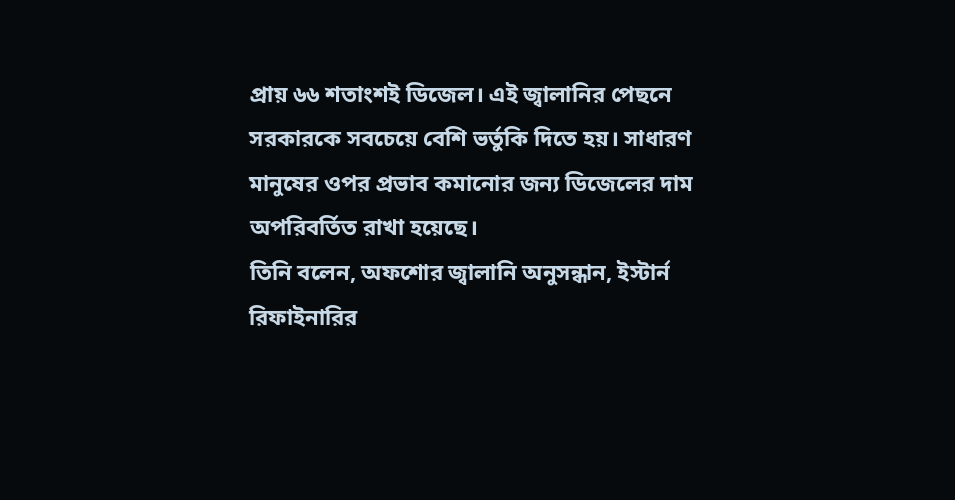প্রায় ৬৬ শতাংশই ডিজেল। এই জ্বালানির পেছনে সরকারকে সবচেয়ে বেশি ভর্তুকি দিতে হয়। সাধারণ মানুষের ওপর প্রভাব কমানোর জন্য ডিজেলের দাম অপরিবর্তিত রাখা হয়েছে।
তিনি বলেন, অফশোর জ্বালানি অনুসন্ধান, ইস্টার্ন রিফাইনারির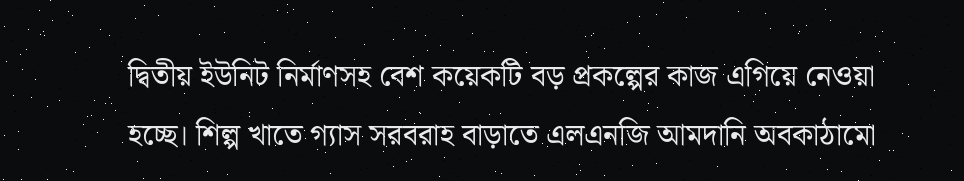দ্বিতীয় ইউনিট নির্মাণসহ বেশ কয়েকটি বড় প্রকল্পের কাজ এগিয়ে নেওয়া হচ্ছে। শিল্প খাতে গ্যাস সরবরাহ বাড়াতে এলএনজি আমদানি অবকাঠামো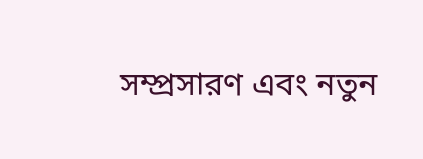সম্প্রসারণ এবং নতুন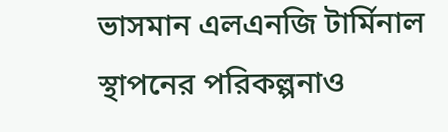ভাসমান এলএনজি টার্মিনাল স্থাপনের পরিকল্পনাও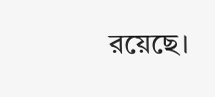রয়েছে।